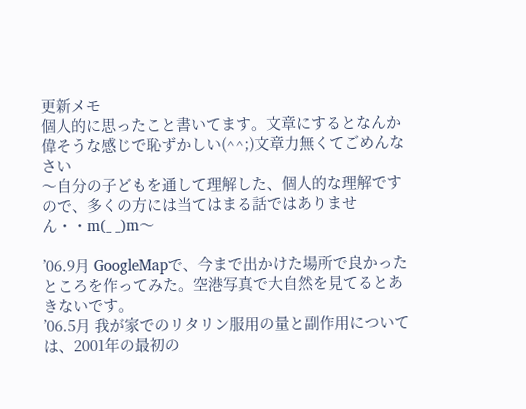更新メモ
個人的に思ったこと書いてます。文章にするとなんか偉そうな感じで恥ずかしい(^^;)文章力無くてごめんなさい
〜自分の子どもを通して理解した、個人的な理解ですので、多くの方には当てはまる話ではありません・・m(_ _)m〜

’06.9月 GoogleMapで、今まで出かけた場所で良かったところを作ってみた。空港写真で大自然を見てるとあきないです。
’06.5月 我が家でのリタリン服用の量と副作用については、2001年の最初の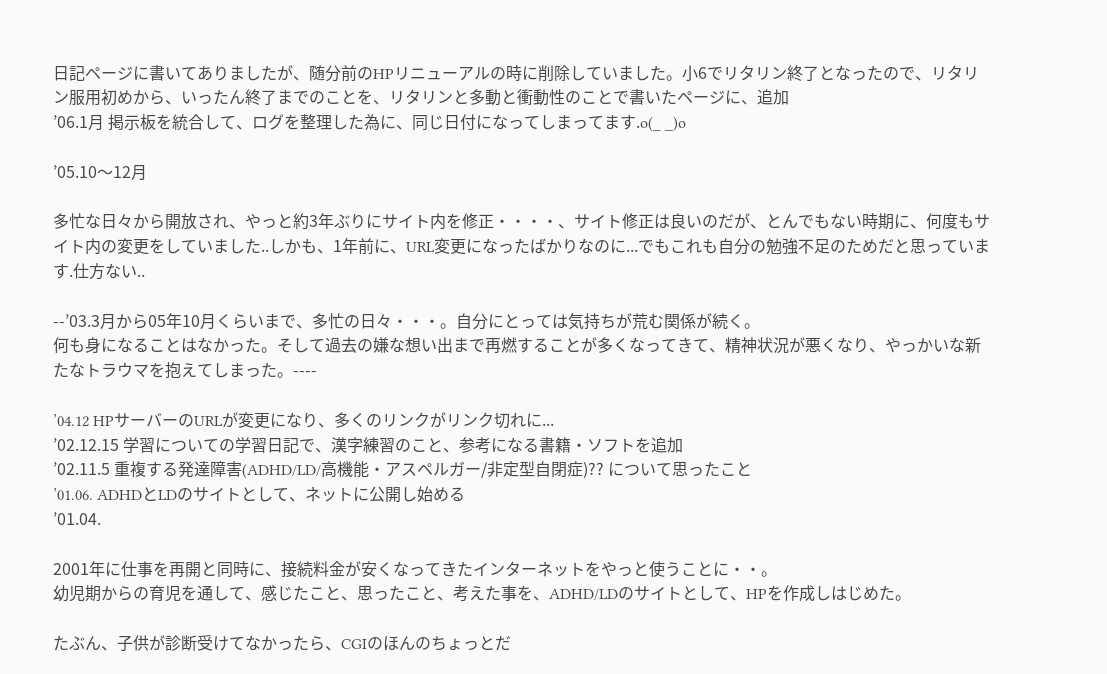日記ページに書いてありましたが、随分前のHPリニューアルの時に削除していました。小6でリタリン終了となったので、リタリン服用初めから、いったん終了までのことを、リタリンと多動と衝動性のことで書いたページに、追加
’06.1月 掲示板を統合して、ログを整理した為に、同じ日付になってしまってます.o(_ _)o

’05.10〜12月

多忙な日々から開放され、やっと約3年ぶりにサイト内を修正・・・・、サイト修正は良いのだが、とんでもない時期に、何度もサイト内の変更をしていました..しかも、1年前に、URL変更になったばかりなのに...でもこれも自分の勉強不足のためだと思っています.仕方ない..

--’03.3月から05年10月くらいまで、多忙の日々・・・。自分にとっては気持ちが荒む関係が続く。
何も身になることはなかった。そして過去の嫌な想い出まで再燃することが多くなってきて、精神状況が悪くなり、やっかいな新たなトラウマを抱えてしまった。----

’04.12 HPサーバーのURLが変更になり、多くのリンクがリンク切れに...
’02.12.15 学習についての学習日記で、漢字練習のこと、参考になる書籍・ソフトを追加
’02.11.5 重複する発達障害(ADHD/LD/高機能・アスペルガー/非定型自閉症)?? について思ったこと
’01.06. ADHDとLDのサイトとして、ネットに公開し始める
’01.04.

2001年に仕事を再開と同時に、接続料金が安くなってきたインターネットをやっと使うことに・・。
幼児期からの育児を通して、感じたこと、思ったこと、考えた事を、ADHD/LDのサイトとして、HPを作成しはじめた。

たぶん、子供が診断受けてなかったら、CGIのほんのちょっとだ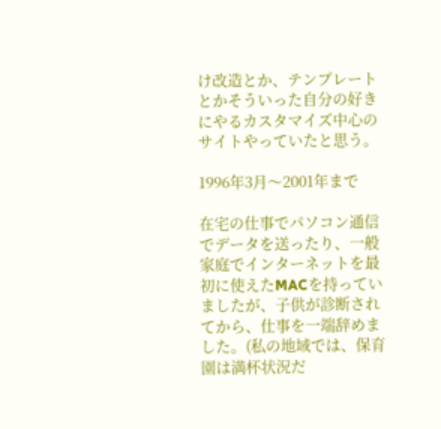け改造とか、テンプレートとかそういった自分の好きにやるカスタマイズ中心のサイトやっていたと思う。

1996年3月〜2001年まで

在宅の仕事でパソコン通信でデータを送ったり、一般家庭でインターネットを最初に使えたMACを持っていましたが、子供が診断されてから、仕事を一端辞めました。(私の地域では、保育園は満杯状況だ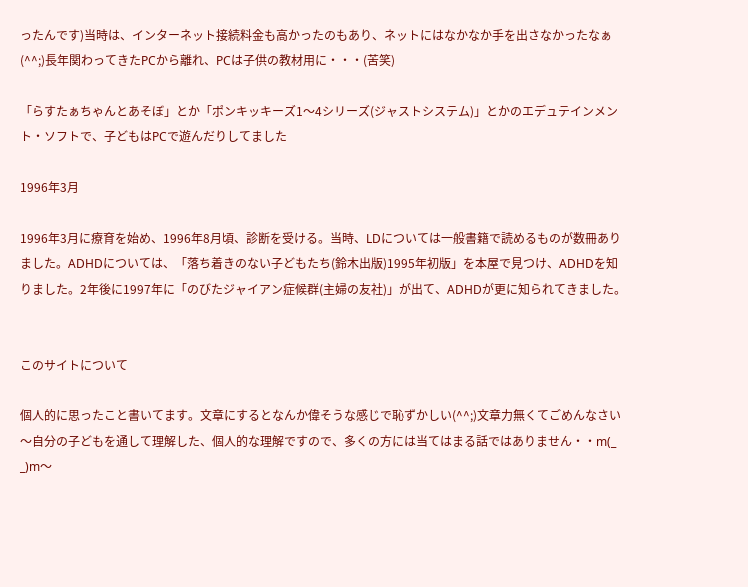ったんです)当時は、インターネット接続料金も高かったのもあり、ネットにはなかなか手を出さなかったなぁ(^^;)長年関わってきたPCから離れ、PCは子供の教材用に・・・(苦笑)

「らすたぁちゃんとあそぼ」とか「ポンキッキーズ1〜4シリーズ(ジャストシステム)」とかのエデュテインメント・ソフトで、子どもはPCで遊んだりしてました

1996年3月

1996年3月に療育を始め、1996年8月頃、診断を受ける。当時、LDについては一般書籍で読めるものが数冊ありました。ADHDについては、「落ち着きのない子どもたち(鈴木出版)1995年初版」を本屋で見つけ、ADHDを知りました。2年後に1997年に「のびたジャイアン症候群(主婦の友社)」が出て、ADHDが更に知られてきました。


このサイトについて

個人的に思ったこと書いてます。文章にするとなんか偉そうな感じで恥ずかしい(^^;)文章力無くてごめんなさい
〜自分の子どもを通して理解した、個人的な理解ですので、多くの方には当てはまる話ではありません・・m(_ _)m〜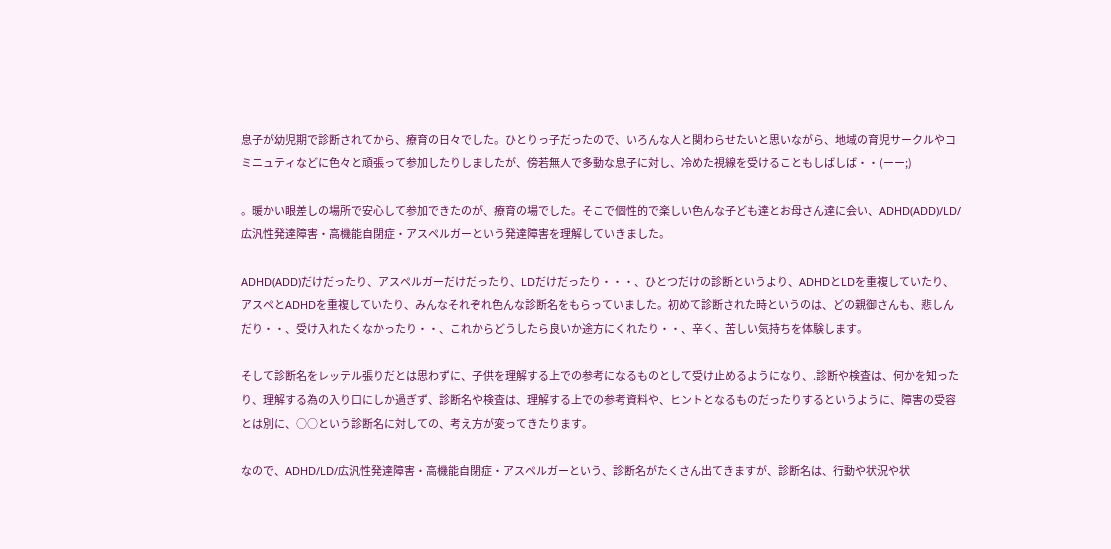息子が幼児期で診断されてから、療育の日々でした。ひとりっ子だったので、いろんな人と関わらせたいと思いながら、地域の育児サークルやコミニュティなどに色々と頑張って参加したりしましたが、傍若無人で多動な息子に対し、冷めた視線を受けることもしばしば・・(ーー;)

。暖かい眼差しの場所で安心して参加できたのが、療育の場でした。そこで個性的で楽しい色んな子ども達とお母さん達に会い、ADHD(ADD)/LD/広汎性発達障害・高機能自閉症・アスペルガーという発達障害を理解していきました。

ADHD(ADD)だけだったり、アスペルガーだけだったり、LDだけだったり・・・、ひとつだけの診断というより、ADHDとLDを重複していたり、アスペとADHDを重複していたり、みんなそれぞれ色んな診断名をもらっていました。初めて診断された時というのは、どの親御さんも、悲しんだり・・、受け入れたくなかったり・・、これからどうしたら良いか途方にくれたり・・、辛く、苦しい気持ちを体験します。

そして診断名をレッテル張りだとは思わずに、子供を理解する上での参考になるものとして受け止めるようになり、.診断や検査は、何かを知ったり、理解する為の入り口にしか過ぎず、診断名や検査は、理解する上での参考資料や、ヒントとなるものだったりするというように、障害の受容とは別に、○○という診断名に対しての、考え方が変ってきたります。

なので、ADHD/LD/広汎性発達障害・高機能自閉症・アスペルガーという、診断名がたくさん出てきますが、診断名は、行動や状況や状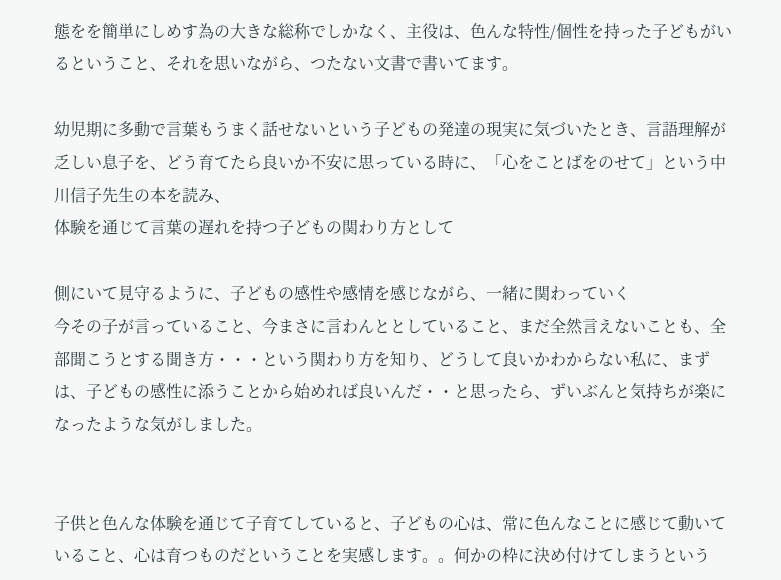態をを簡単にしめす為の大きな総称でしかなく、主役は、色んな特性/個性を持った子どもがいるということ、それを思いながら、つたない文書で書いてます。

幼児期に多動で言葉もうまく話せないという子どもの発達の現実に気づいたとき、言語理解が乏しい息子を、どう育てたら良いか不安に思っている時に、「心をことばをのせて」という中川信子先生の本を読み、
体験を通じて言葉の遅れを持つ子どもの関わり方として

側にいて見守るように、子どもの感性や感情を感じながら、一緒に関わっていく
今その子が言っていること、今まさに言わんととしていること、まだ全然言えないことも、全部聞こうとする聞き方・・・という関わり方を知り、どうして良いかわからない私に、まずは、子どもの感性に添うことから始めれば良いんだ・・と思ったら、ずいぶんと気持ちが楽になったような気がしました。


子供と色んな体験を通じて子育てしていると、子どもの心は、常に色んなことに感じて動いていること、心は育つものだということを実感します。。何かの枠に決め付けてしまうという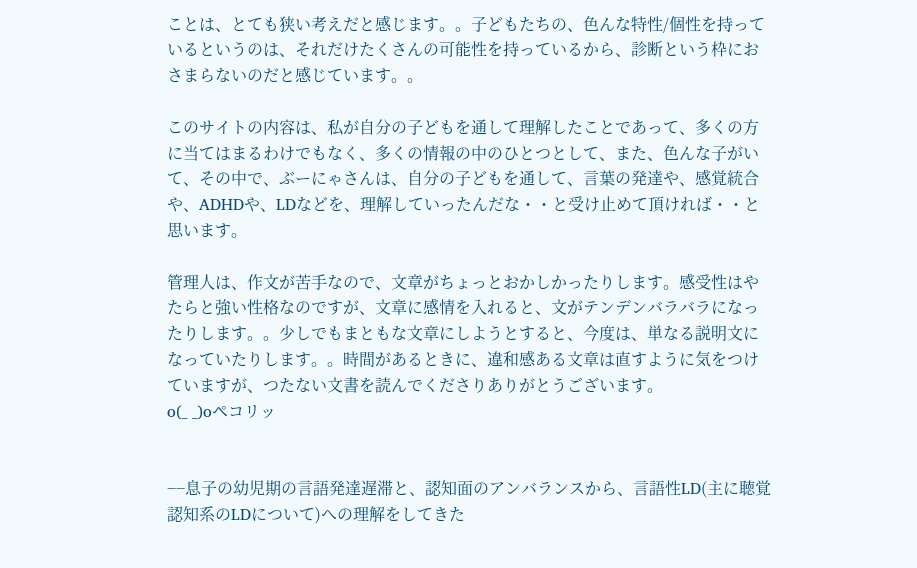ことは、とても狭い考えだと感じます。。子どもたちの、色んな特性/個性を持っているというのは、それだけたくさんの可能性を持っているから、診断という枠におさまらないのだと感じています。。

このサイトの内容は、私が自分の子どもを通して理解したことであって、多くの方に当てはまるわけでもなく、多くの情報の中のひとつとして、また、色んな子がいて、その中で、ぶーにゃさんは、自分の子どもを通して、言葉の発達や、感覚統合や、ADHDや、LDなどを、理解していったんだな・・と受け止めて頂ければ・・と思います。

管理人は、作文が苦手なので、文章がちょっとおかしかったりします。感受性はやたらと強い性格なのですが、文章に感情を入れると、文がテンデンバラバラになったりします。。少しでもまともな文章にしようとすると、今度は、単なる説明文になっていたりします。。時間があるときに、違和感ある文章は直すように気をつけていますが、つたない文書を読んでくださりありがとうございます。
o(_ _)oペコリッ


−−息子の幼児期の言語発達遅滞と、認知面のアンバランスから、言語性LD(主に聴覚認知系のLDについて)への理解をしてきた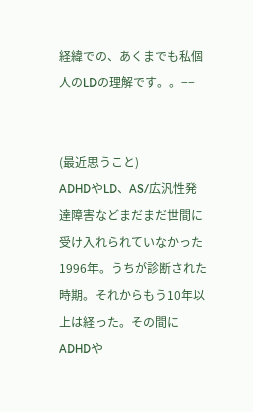経緯での、あくまでも私個人のLDの理解です。。−−


(最近思うこと)
ADHDやLD、AS/広汎性発達障害などまだまだ世間に受け入れられていなかった1996年。うちが診断された時期。それからもう10年以上は経った。その間にADHDや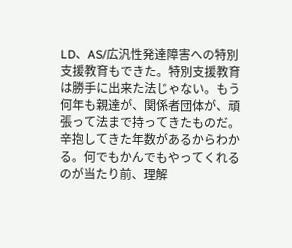LD、AS/広汎性発達障害への特別支援教育もできた。特別支援教育は勝手に出来た法じゃない。もう何年も親達が、関係者団体が、頑張って法まで持ってきたものだ。辛抱してきた年数があるからわかる。何でもかんでもやってくれるのが当たり前、理解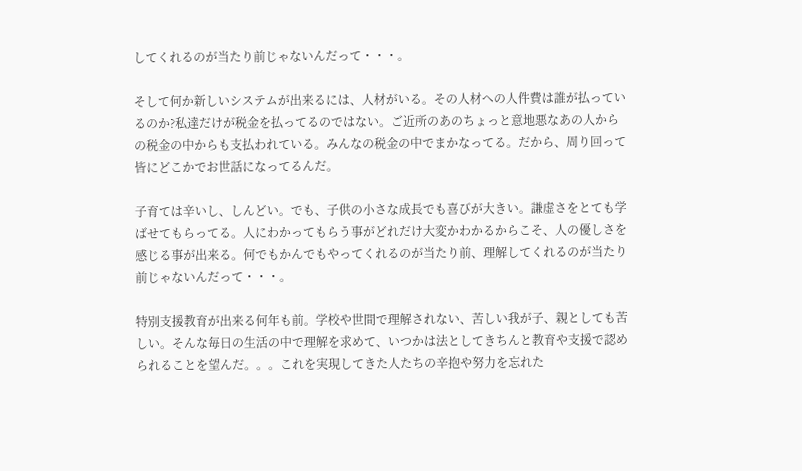してくれるのが当たり前じゃないんだって・・・。

そして何か新しいシステムが出来るには、人材がいる。その人材への人件費は誰が払っているのか?私達だけが税金を払ってるのではない。ご近所のあのちょっと意地悪なあの人からの税金の中からも支払われている。みんなの税金の中でまかなってる。だから、周り回って皆にどこかでお世話になってるんだ。

子育ては辛いし、しんどい。でも、子供の小さな成長でも喜びが大きい。謙虚さをとても学ばせてもらってる。人にわかってもらう事がどれだけ大変かわかるからこそ、人の優しさを感じる事が出来る。何でもかんでもやってくれるのが当たり前、理解してくれるのが当たり前じゃないんだって・・・。

特別支援教育が出来る何年も前。学校や世間で理解されない、苦しい我が子、親としても苦しい。そんな毎日の生活の中で理解を求めて、いつかは法としてきちんと教育や支援で認められることを望んだ。。。これを実現してきた人たちの辛抱や努力を忘れた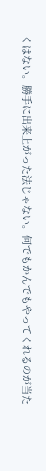くはない。勝手に出来上がった法じゃない。何でもかんでもやってくれるのが当た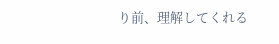り前、理解してくれる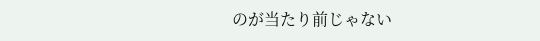のが当たり前じゃない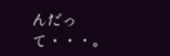んだって・・・。